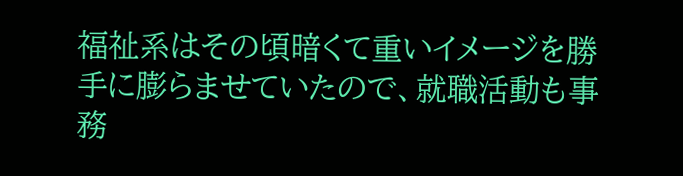福祉系はその頃暗くて重いイメージを勝手に膨らませていたので、就職活動も事務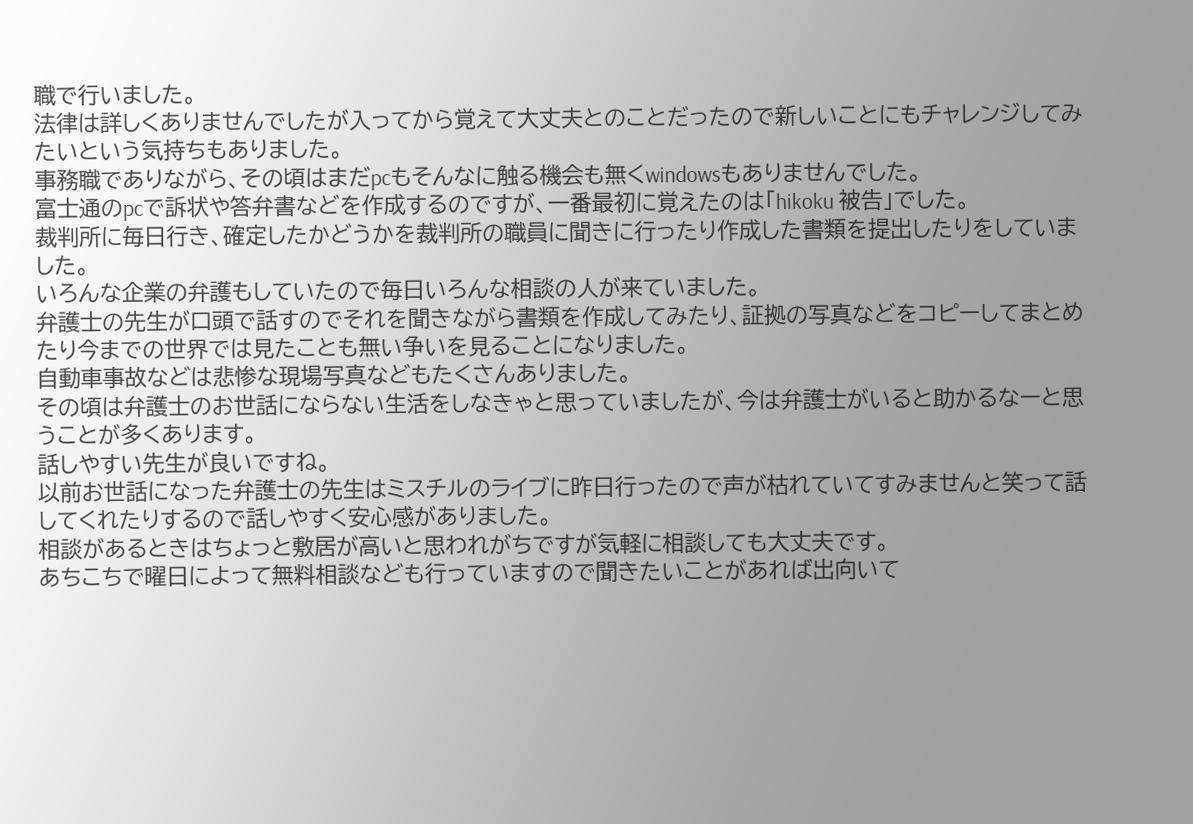職で行いました。
法律は詳しくありませんでしたが入ってから覚えて大丈夫とのことだったので新しいことにもチャレンジしてみたいという気持ちもありました。
事務職でありながら、その頃はまだpcもそんなに触る機会も無くwindowsもありませんでした。
富士通のpcで訴状や答弁書などを作成するのですが、一番最初に覚えたのは「hikoku 被告」でした。
裁判所に毎日行き、確定したかどうかを裁判所の職員に聞きに行ったり作成した書類を提出したりをしていました。
いろんな企業の弁護もしていたので毎日いろんな相談の人が来ていました。
弁護士の先生が口頭で話すのでそれを聞きながら書類を作成してみたり、証拠の写真などをコピーしてまとめたり今までの世界では見たことも無い争いを見ることになりました。
自動車事故などは悲惨な現場写真などもたくさんありました。
その頃は弁護士のお世話にならない生活をしなきゃと思っていましたが、今は弁護士がいると助かるなーと思うことが多くあります。
話しやすい先生が良いですね。
以前お世話になった弁護士の先生はミスチルのライブに昨日行ったので声が枯れていてすみませんと笑って話してくれたりするので話しやすく安心感がありました。
相談があるときはちょっと敷居が高いと思われがちですが気軽に相談しても大丈夫です。
あちこちで曜日によって無料相談なども行っていますので聞きたいことがあれば出向いて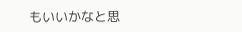もいいかなと思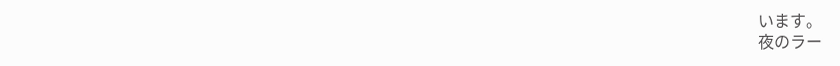います。
夜のラー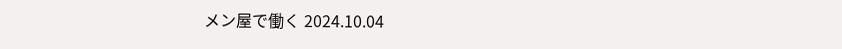メン屋で働く 2024.10.04